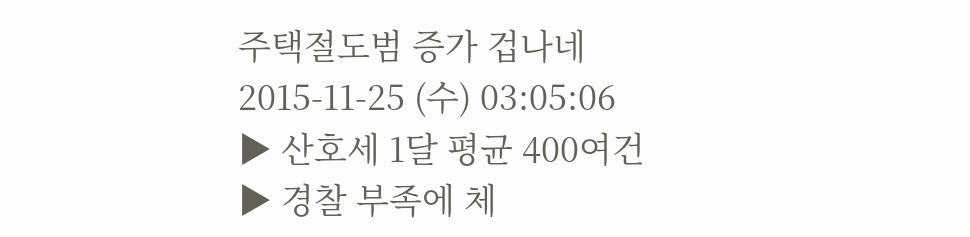주택절도범 증가 겁나네
2015-11-25 (수) 03:05:06
▶ 산호세 1달 평균 400여건
▶ 경찰 부족에 체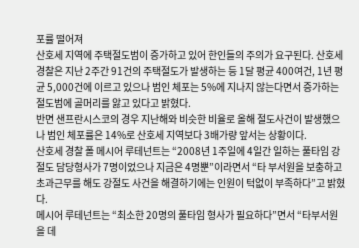포률 떨어져
산호세 지역에 주택절도범이 증가하고 있어 한인들의 주의가 요구된다. 산호세 경찰은 지난 2주간 91건의 주택절도가 발생하는 등 1달 평균 400여건, 1년 평균 5,000건에 이르고 있으나 범인 체포는 5%에 지나지 않는다면서 증가하는 절도범에 골머리를 앓고 있다고 밝혔다.
반면 샌프란시스코의 경우 지난해와 비슷한 비율로 올해 절도사건이 발생했으나 범인 체포률은 14%로 산호세 지역보다 3배가량 앞서는 상황이다.
산호세 경찰 폴 메시어 루테넌트는 “2008년 1주일에 4일간 일하는 풀타임 강절도 담당형사가 7명이었으나 지금은 4명뿐”이라면서 “타 부서원을 보충하고 초과근무를 해도 강절도 사건을 해결하기에는 인원이 턱없이 부족하다”고 밝혔다.
메시어 루테넌트는 “최소한 20명의 풀타임 형사가 필요하다”면서 “타부서원을 데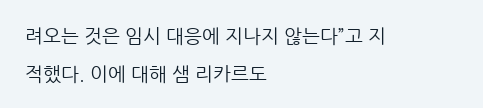려오는 것은 임시 대응에 지나지 않는다”고 지적했다. 이에 대해 샘 리카르도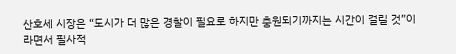산호세 시장은 “도시가 더 많은 경찰이 필요로 하지만 충원되기까지는 시간이 걸릴 것”이라면서 필사적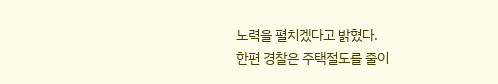노력을 펼치겠다고 밝혔다.
한편 경찰은 주택절도를 줄이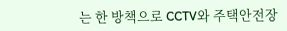는 한 방책으로 CCTV와 주택안전장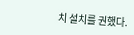치 설치를 권했다.